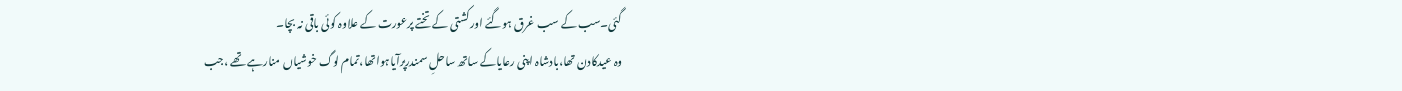گئی۔سب کے سب غرق ہوگئے اورکشتی کے تختے پرعورت کے علاوہ کوئی باقی نہ بچا۔
وہ عیدکادن تھا،بادشاہ اپنی رعایاکے ساتھ ساحلِ سمندرپرآیاہواتھا،تمام لوگ خوشیاں منارہے تھے ،جب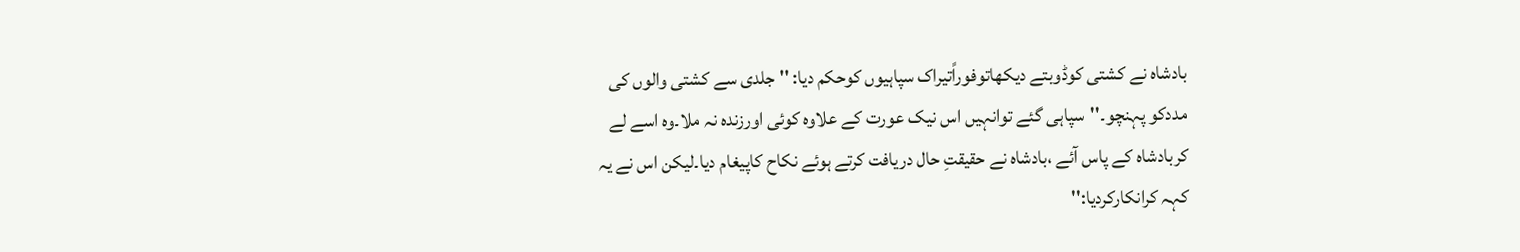بادشاہ نے کشتی کوڈوبتے دیکھاتوفوراًتیراک سپاہیوں کوحکم دیا: '' جلدی سے کشتی والوں کی مددکو پہنچو۔''سپاہی گئے توانہیں اس نیک عورت کے علاوہ کوئی اورزندہ نہ ملا۔وہ اسے لے کربادشاہ کے پاس آئے ،بادشاہ نے حقیقتِ حال دریافت کرتے ہوئے نکاح کاپیغام دیا۔لیکن اس نے یہ کہہ کرانکارکردیا:''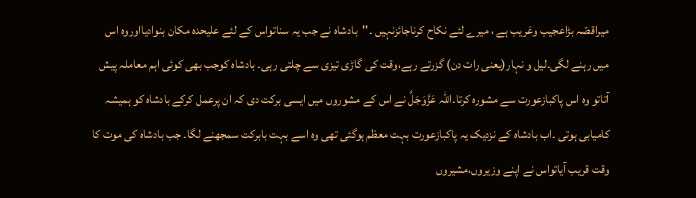میراقصّہ بڑاعجیب وغریب ہے ، میرے لئے نکاح کرناجائزنہیں ۔''بادشاہ نے جب یہ سناتواس کے لئے علیحدہ مکان بنوادیااوروہ اس میں رہنے لگی۔لیل و نہار(یعنی رات دن) گزرتے رہے،وقت کی گاڑی تیزی سے چلتی رہی۔ بادشاہ کوجب بھی کوئی اہم معاملہ پیش آتاتو وہ اس پاکبازعورت سے مشورہ کرتا۔اللہ عَزَّوَجَلَّ نے اس کے مشوروں میں ایسی برکت دی کہ ان پرعمل کرکے بادشاہ کو ہمیشہ کامیابی ہوتی ۔اب بادشاہ کے نزدیک یہ پاکبازعورت بہت معظم ہوگئی تھی وہ اسے بہت بابرکت سمجھنے لگا۔ جب بادشاہ کی موت کا وقت قریب آیاتواس نے اپنے وزیروں،مشیروں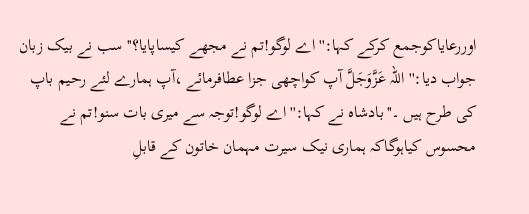اوررعایاکوجمع کرکے کہا:''اے لوگو!تم نے مجھے کیساپایا؟''سب نے بیک زبان جواب دیا:''اللہ عَزَّوَجَلَّ آپ کواچھی جزا عطافرمائے ،آپ ہمارے لئے رحیم باپ کی طرح ہیں ۔''بادشاہ نے کہا:''اے لوگو!توجہ سے میری بات سنو!تم نے محسوس کیاہوگاکہ ہماری نیک سیرت مہمان خاتون کے قابلِ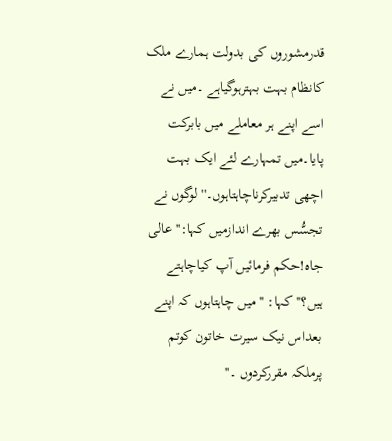قدرمشوروں کی بدولت ہمارے ملک کانظام بہت بہترہوگیاہے ۔میں نے اسے اپنے ہر معاملے میں بابرکت پایا۔میں تمہارے لئے ایک بہت اچھی تدبیرکرناچاہتاہوں۔''لوگوں نے تجسُّس بھرے اندازمیں کہا:''عالی جاہ!حکم فرمائیں آپ کیاچاہتے ہیں؟'' کہا: ''میں چاہتاہوں کہ اپنے بعداس نیک سیرت خاتون کوتم پرملکہ مقررکردوں ۔''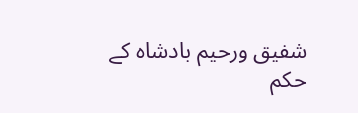شفیق ورحیم بادشاہ کے حکم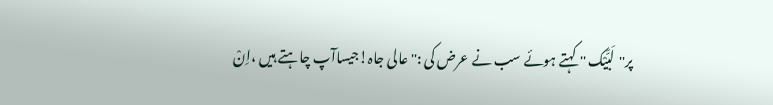پر''لَبَّیْک '' کہتے ہوئے سب نے عرض کی :''عالی جاہ!جیساآپ چاہتے ہیں ،اِنْ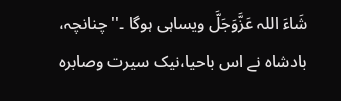شَاءَ اللہ عَزَّوَجَلَّ ویساہی ہوگا ۔'' چنانچہ، بادشاہ نے اس باحیا،نیک سیرت وصابرہ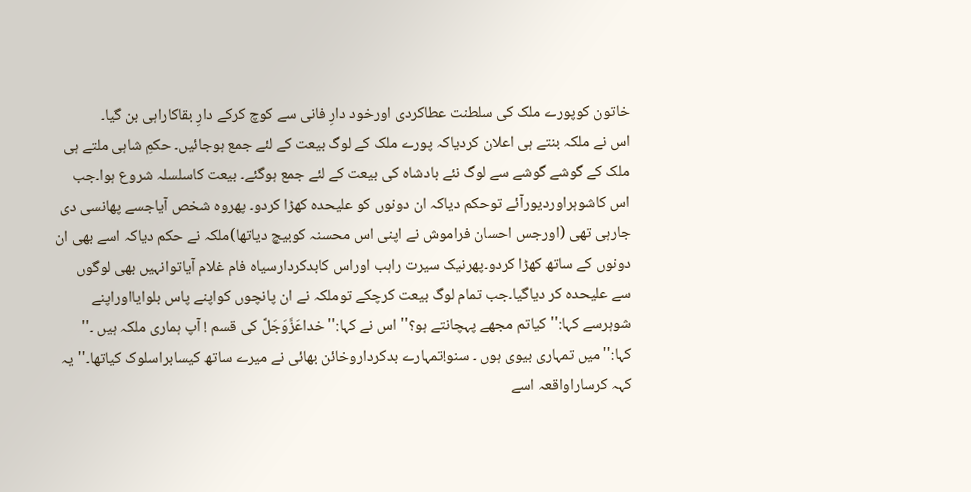خاتون کوپورے ملک کی سلطنت عطاکردی اورخود دارِ فانی سے کوچ کرکے دارِ بقاکاراہی بن گیا۔
اس نے ملکہ بنتے ہی اعلان کردیاکہ پورے ملک کے لوگ بیعت کے لئے جمع ہوجائیں۔ حکمِ شاہی ملتے ہی ملک کے گوشے گوشے سے لوگ نئے بادشاہ کی بیعت کے لئے جمع ہوگئے۔ بیعت کاسلسلہ شروع ہوا۔جب اس کاشوہراوردیورآئے توحکم دیاکہ ان دونوں کو علیحدہ کھڑا کردو۔ پھروہ شخص آیاجسے پھانسی دی جارہی تھی (اورجس احسان فراموش نے اپنی اس محسنہ کوبیچ دیاتھا)ملکہ نے حکم دیاکہ اسے بھی ان دونوں کے ساتھ کھڑا کردو۔پھرنیک سیرت راہب اوراس کابدکردارسیاہ فام غلام آیاتوانہیں بھی لوگوں سے علیحدہ کر دیاگیا۔جب تمام لوگ بیعت کرچکے توملکہ نے ان پانچوں کواپنے پاس بلوایااوراپنے شوہرسے کہا:''کیاتم مجھے پہچانتے ہو؟'' اس نے کہا:'' خداعَزَّوَجَلَّ کی قسم ! آپ ہماری ملکہ ہیں ۔'' کہا:''میں تمہاری بیوی ہوں ۔ سنو!تمہارے بدکرداروخائن بھائی نے میرے ساتھ کیسابراسلوک کیاتھا۔''یہ کہہ کرساراواقعہ اسے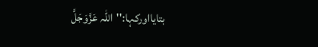بتایااورکہا:''اللہ عَزَّوَجَلَّ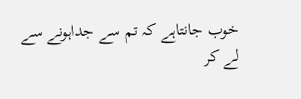خوب جانتاہے کہ تم سے جداہونے سے لے کر